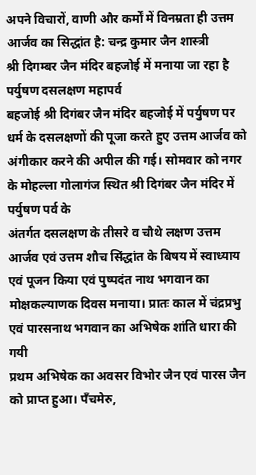अपने विचारों, वाणी और कर्मों में विनम्रता ही उत्तम आर्जव का सिद्धांत है: चन्द्र कुमार जैन शास्त्री
श्री दिगम्बर जैन मंदिर बहजोई में मनाया जा रहा है पर्युषण दसलक्षण महापर्व
बहजोई श्री दिगंबर जैन मंदिर बहजोई में पर्युषण पर धर्म के दसलक्षणों की पूजा करते हुए उत्तम आर्जव को अंगीकार करने की अपील की गई। सोमवार को नगर के मोहल्ला गोलागंज स्थित श्री दिगंबर जैन मंदिर में पर्युषण पर्व के
अंतर्गत दसलक्षण के तीसरे व चौथे लक्षण उत्तम आर्जव एवं उत्तम शौच सिंद्धांत के बिषय में स्वाध्याय एवं पूजन किया एवं पुष्पदंत नाथ भगवान का मोक्षकल्याणक दिवस मनाया। प्रातः काल में चंद्रप्रभु एवं पारसनाथ भगवान का अभिषेक शांति धारा की गयी
प्रथम अभिषेक का अवसर विभोर जैन एवं पारस जैन को प्राप्त हुआ। पँचमेरु,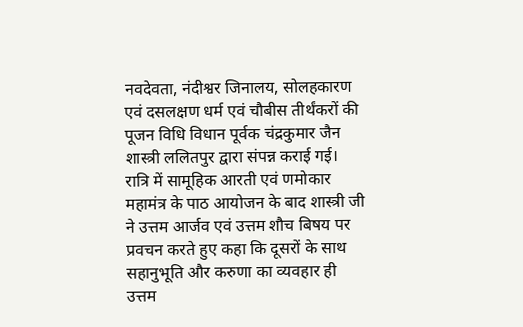नवदेवता, नंदीश्वर जिनालय, सोलहकारण एवं दसलक्षण धर्म एवं चौबीस तीर्थंकरों की पूजन विधि विधान पूर्वक चंद्रकुमार जैन शास्त्री ललितपुर द्वारा संपन्न कराई गई।
रात्रि में सामूहिक आरती एवं णमोकार महामंत्र के पाठ आयोजन के बाद शास्त्री जी ने उत्तम आर्जव एवं उत्तम शौच बिषय पर प्रवचन करते हुए कहा कि दूसरों के साथ सहानुभूति और करुणा का व्यवहार ही उत्तम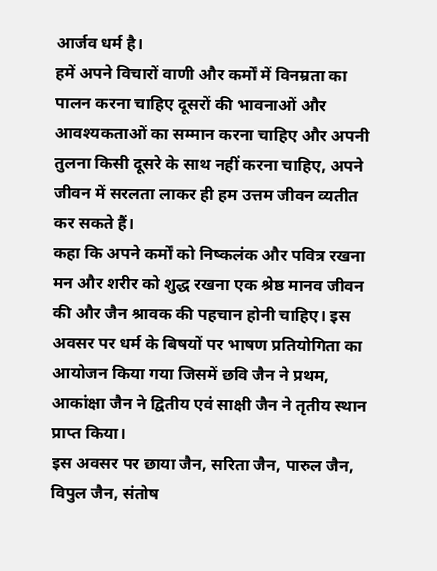आर्जव धर्म है।
हमें अपने विचारों वाणी और कर्मों में विनम्रता का पालन करना चाहिए दूसरों की भावनाओं और आवश्यकताओं का सम्मान करना चाहिए और अपनी तुलना किसी दूसरे के साथ नहीं करना चाहिए, अपने जीवन में सरलता लाकर ही हम उत्तम जीवन व्यतीत कर सकते हैं।
कहा कि अपने कर्मों को निष्कलंक और पवित्र रखना मन और शरीर को शुद्ध रखना एक श्रेष्ठ मानव जीवन की और जैन श्रावक की पहचान होनी चाहिए। इस अवसर पर धर्म के बिषयों पर भाषण प्रतियोगिता का आयोजन किया गया जिसमें छवि जैन ने प्रथम, आकांक्षा जैन ने द्वितीय एवं साक्षी जैन ने तृतीय स्थान प्राप्त किया।
इस अवसर पर छाया जैन, सरिता जैन, पारुल जैन, विपुल जैन, संतोष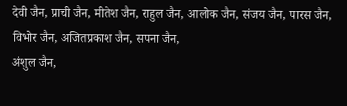देवी जैन, प्राची जैन, मीतेश जैन, राहुल जैन, आलोक जैन, संजय जैन, पारस जैन, विभोर जैन, अजितप्रकाश जैन, सपना जैन,
अंशुल जैन,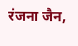रंजना जैन,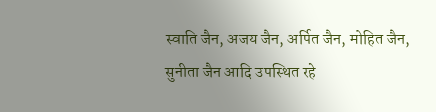स्वाति जैन, अजय जैन, अर्पित जैन, मोहित जैन, सुनीता जैन आदि उपस्थित रहे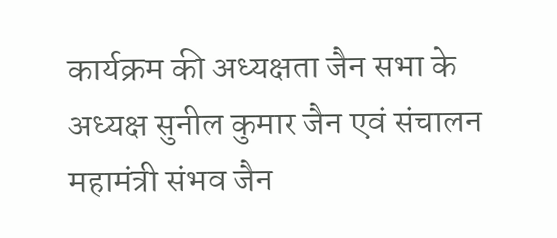कार्यक्रम की अध्यक्षता जैन सभा के अध्यक्ष सुनील कुमार जैन एवं संचालन महामंत्री संभव जैन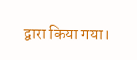द्वारा किया गया।